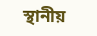স্থানীয়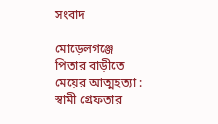সংবাদ

মোড়েলগঞ্জে পিতার বাড়ীতে মেয়ের আত্মহত্যা : স্বামী গ্রেফতার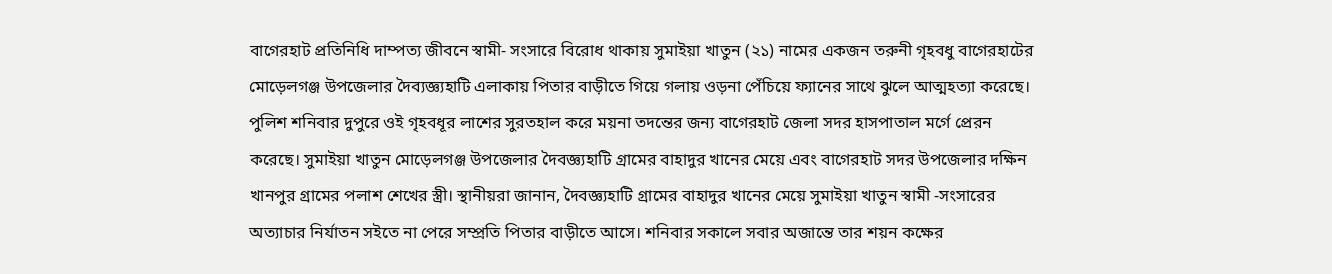বাগেরহাট প্রতিনিধি দাম্পত্য জীবনে স্বামী- সংসারে বিরোধ থাকায় সুমাইয়া খাতুন (২১) নামের একজন তরুনী গৃহবধু বাগেরহাটের মোড়েলগঞ্জ উপজেলার দৈব্যজ্ঞ্যহাটি এলাকায় পিতার বাড়ীতে গিয়ে গলায় ওড়না পেঁচিয়ে ফ্যানের সাথে ঝুলে আত্মহত্যা করেছে। পুলিশ শনিবার দুপুরে ওই গৃহবধূর লাশের সুরতহাল করে ময়না তদন্তের জন্য বাগেরহাট জেলা সদর হাসপাতাল মর্গে প্রেরন করেছে। সুমাইয়া খাতুন মোড়েলগঞ্জ উপজেলার দৈবজ্ঞ্যহাটি গ্রামের বাহাদুর খানের মেয়ে এবং বাগেরহাট সদর উপজেলার দক্ষিন খানপুর গ্রামের পলাশ শেখের স্ত্রী। স্থানীয়রা জানান, দৈবজ্ঞ্যহাটি গ্রামের বাহাদুর খানের মেয়ে সুমাইয়া খাতুন স্বামী -সংসারের অত্যাচার নির্যাতন সইতে না পেরে সম্প্রতি পিতার বাড়ীতে আসে। শনিবার সকালে সবার অজান্তে তার শয়ন কক্ষের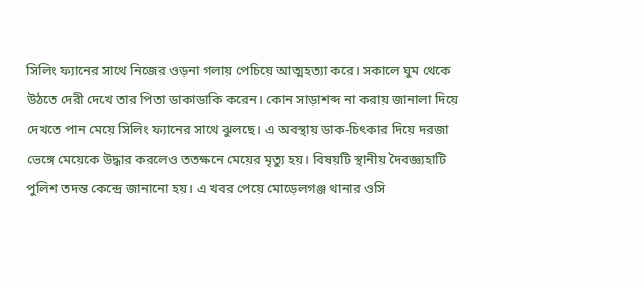সিলিং ফ্যানের সাথে নিজের ওড়না গলায় পেচিয়ে আত্মহত্যা করে। সকালে ঘুম থেকে উঠতে দেরী দেখে তার পিতা ডাকাডাকি করেন। কোন সাড়াশব্দ না করায় জানালা দিয়ে দেখতে পান মেয়ে সিলিং ফ্যানের সাথে ঝুলছে। এ অবস্থায় ডাক-চিৎকার দিয়ে দরজা ভেঙ্গে মেয়েকে উদ্ধার করলেও ততক্ষনে মেয়ের মৃত্যু হয়। বিষয়টি স্থানীয় দৈবজ্ঞ্যহাটি পুলিশ তদন্ত কেন্দ্রে জানানো হয়। এ খবর পেয়ে মোড়েলগঞ্জ থানার ওসি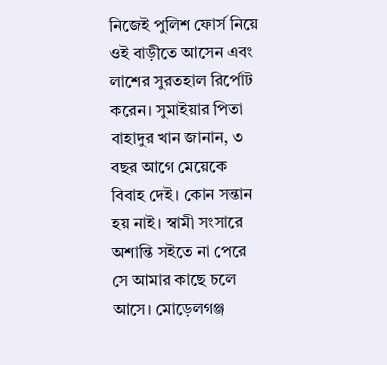নিজেই পুলিশ ফোর্স নিয়ে ওই বাড়ীতে আসেন এবং লাশের সুরতহাল রির্পোট করেন। সুমাইয়ার পিতা বাহাদুর খান জানান, ৩ বছর আগে মেয়েকে বিবাহ দেই। কোন সন্তান হয় নাই। স্বামী সংসারে অশান্তি সইতে না পেরে সে আমার কাছে চলে আসে। মোড়েলগঞ্জ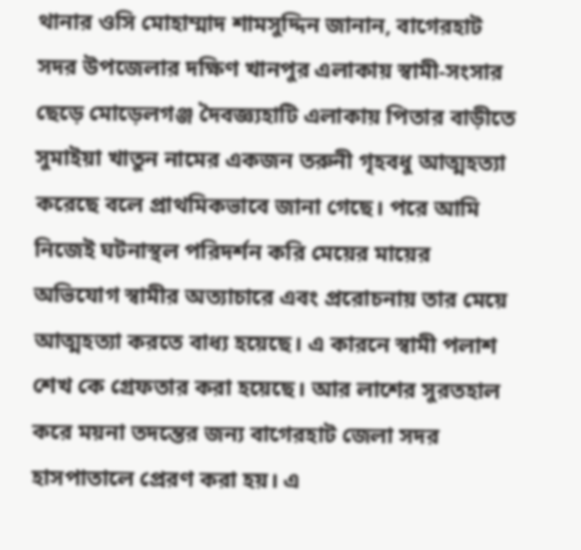থানার ওসি মোহাম্মাদ শামসুদ্দিন জানান, বাগেরহাট সদর উপজেলার দক্ষিণ খানপুর এলাকায় স্বামী-সংসার ছেড়ে মোড়েলগঞ্জ দৈবজ্ঞ্যহাটি এলাকায় পিতার বাড়ীতে সুমাইয়া খাতুন নামের একজন তরুনী গৃহবধু আত্মহত্যা করেছে বলে প্রাথমিকভাবে জানা গেছে। পরে আমি নিজেই ঘটনাস্থল পরিদর্শন করি মেয়ের মায়ের অভিযোগ স্বামীর অত্যাচারে এবং প্ররোচনায় তার মেয়ে আত্মহত্যা করতে বাধ্য হয়েছে। এ কারনে স্বামী পলাশ শেখ কে গ্রেফতার করা হয়েছে। আর লাশের সুরতহাল করে ময়না তদন্তের জন্য বাগেরহাট জেলা সদর হাসপাতালে প্রেরণ করা হয়। এ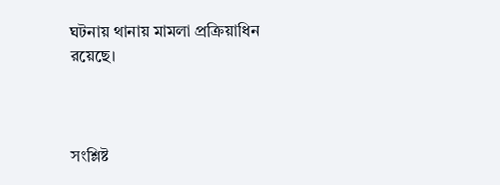ঘটনায় থানায় মামলা প্রক্রিয়াধিন রয়েছে।



সংশ্লিষ্ট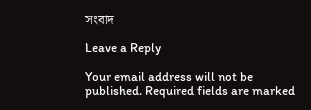সংবাদ

Leave a Reply

Your email address will not be published. Required fields are marked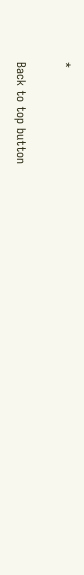*

Back to top button